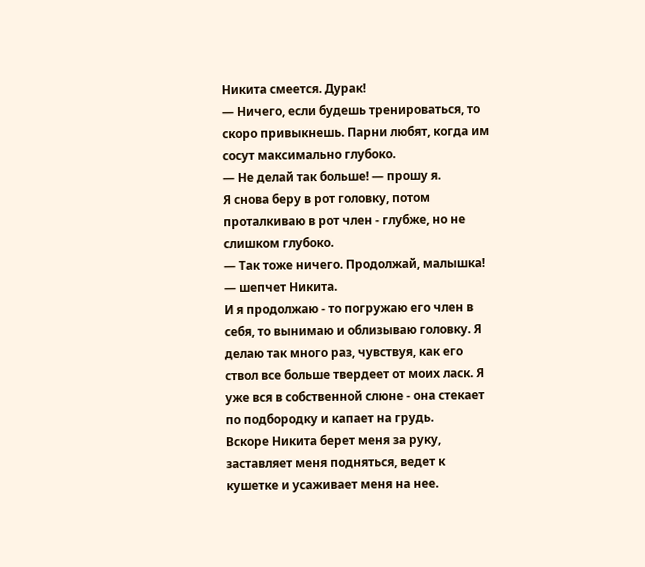Никита смеется. Дурак!
— Ничего, если будешь тренироваться, то скоро привыкнешь. Парни любят, когда им сосут максимально глубоко.
— Не делай так больше! — прошу я.
Я снова беру в рот головку, потом проталкиваю в рот член - глубже, но не слишком глубоко.
— Так тоже ничего. Продолжай, малышка! — шепчет Никита.
И я продолжаю - то погружаю его член в себя, то вынимаю и облизываю головку. Я делаю так много раз, чувствуя, как его ствол все больше твердеет от моих ласк. Я уже вся в собственной слюне - она стекает по подбородку и капает на грудь.
Вскоре Никита берет меня за руку, заставляет меня подняться, ведет к кушетке и усаживает меня на нее.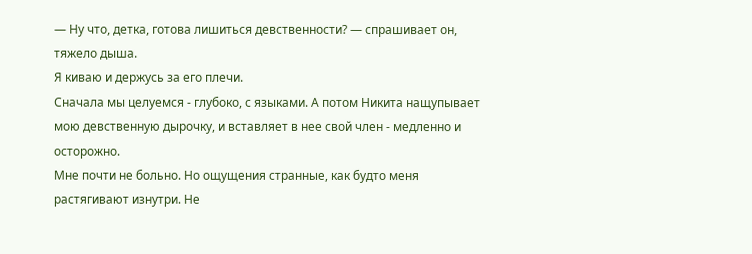— Ну что, детка, готова лишиться девственности? — спрашивает он, тяжело дыша.
Я киваю и держусь за его плечи.
Сначала мы целуемся - глубоко, с языками. А потом Никита нащупывает мою девственную дырочку, и вставляет в нее свой член - медленно и осторожно.
Мне почти не больно. Но ощущения странные, как будто меня растягивают изнутри. Не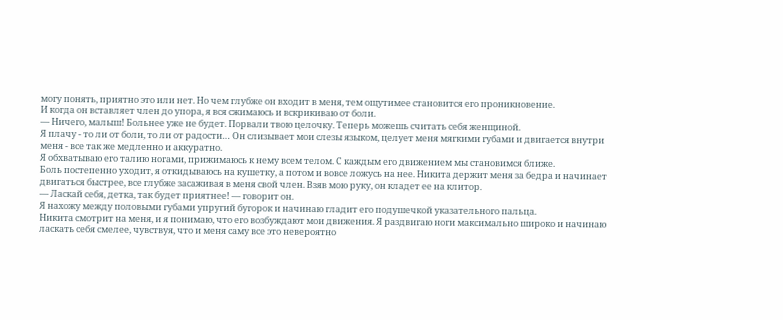могу понять, приятно это или нет. Но чем глубже он входит в меня, тем ощутимее становится его проникновение.
И когда он вставляет член до упора, я вся сжимаюсь и вскрикиваю от боли.
— Ничего, малыш! Больнее уже не будет. Порвали твою целочку. Теперь можешь считать себя женщиной.
Я плачу - то ли от боли, то ли от радости… Он слизывает мои слезы языком, целует меня мягкими губами и двигается внутри меня - все так же медленно и аккуратно.
Я обхватываю его талию ногами, прижимаюсь к нему всем телом. С каждым его движением мы становимся ближе.
Боль постепенно уходит, я откидываюсь на кушетку, а потом и вовсе ложусь на нее. Никита держит меня за бедра и начинает двигаться быстрее, все глубже засаживая в меня свой член. Взяв мою руку, он кладет ее на клитор.
— Ласкай себя, детка, так будет приятнее! — говорит он.
Я нахожу между половыми губами упругий бугорок и начинаю гладит его подушечкой указательного пальца.
Никита смотрит на меня, и я понимаю, что его возбуждают мои движения. Я раздвигаю ноги максимально широко и начинаю ласкать себя смелее, чувствуя, что и меня саму все это невероятно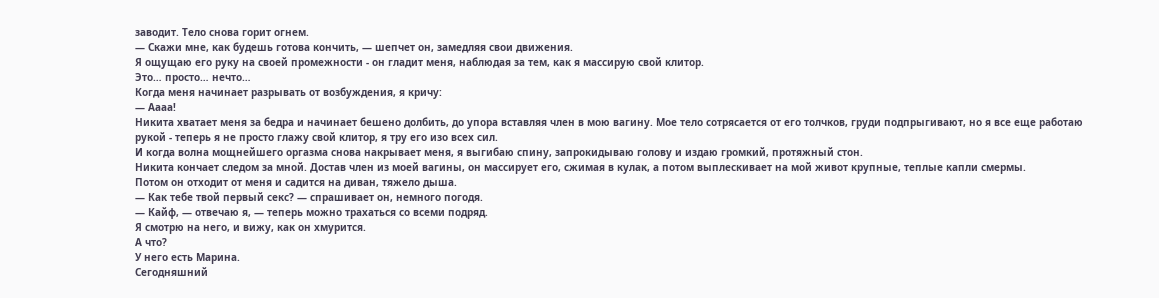заводит. Тело снова горит огнем.
— Скажи мне, как будешь готова кончить, — шепчет он, замедляя свои движения.
Я ощущаю его руку на своей промежности - он гладит меня, наблюдая за тем, как я массирую свой клитор.
Это… просто… нечто…
Когда меня начинает разрывать от возбуждения, я кричу:
— Аааа!
Никита хватает меня за бедра и начинает бешено долбить, до упора вставляя член в мою вагину. Мое тело сотрясается от его толчков, груди подпрыгивают, но я все еще работаю рукой - теперь я не просто глажу свой клитор, я тру его изо всех сил.
И когда волна мощнейшего оргазма снова накрывает меня, я выгибаю спину, запрокидываю голову и издаю громкий, протяжный стон.
Никита кончает следом за мной. Достав член из моей вагины, он массирует его, сжимая в кулак, а потом выплескивает на мой живот крупные, теплые капли смермы.
Потом он отходит от меня и садится на диван, тяжело дыша.
— Как тебе твой первый секс? — спрашивает он, немного погодя.
— Кайф, — отвечаю я, — теперь можно трахаться со всеми подряд.
Я смотрю на него, и вижу, как он хмурится.
А что?
У него есть Марина.
Сегодняшний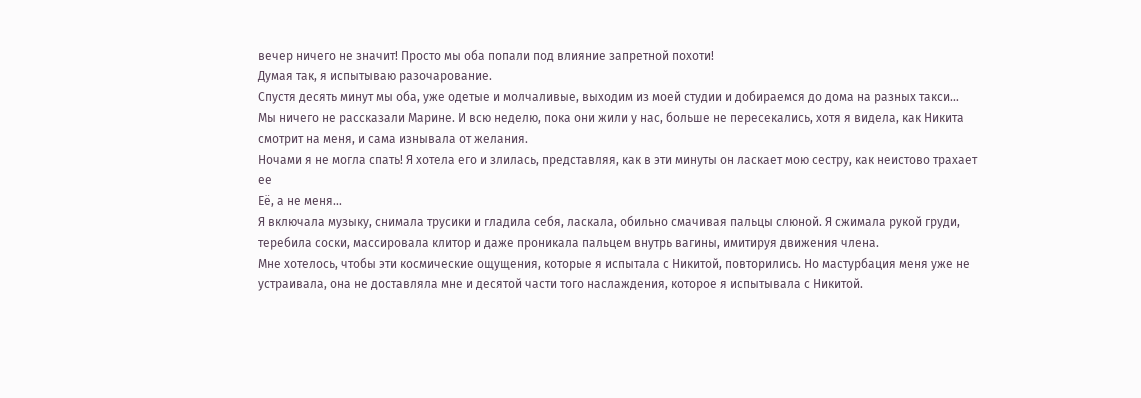вечер ничего не значит! Просто мы оба попали под влияние запретной похоти!
Думая так, я испытываю разочарование.
Спустя десять минут мы оба, уже одетые и молчаливые, выходим из моей студии и добираемся до дома на разных такси…
Мы ничего не рассказали Марине. И всю неделю, пока они жили у нас, больше не пересекались, хотя я видела, как Никита смотрит на меня, и сама изнывала от желания.
Ночами я не могла спать! Я хотела его и злилась, представляя, как в эти минуты он ласкает мою сестру, как неистово трахает ее
Её, а не меня…
Я включала музыку, снимала трусики и гладила себя, ласкала, обильно смачивая пальцы слюной. Я сжимала рукой груди, теребила соски, массировала клитор и даже проникала пальцем внутрь вагины, имитируя движения члена.
Мне хотелось, чтобы эти космические ощущения, которые я испытала с Никитой, повторились. Но мастурбация меня уже не устраивала, она не доставляла мне и десятой части того наслаждения, которое я испытывала с Никитой.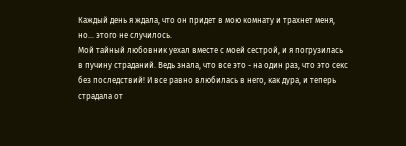Каждый день я ждала, что он придет в мою комнату и трахнет меня, но… этого не случилось.
Мой тайный любовник уехал вместе с моей сестрой, и я погрузилась в пучину страданий. Ведь знала, что все это - на один раз, что это секс без последствий! И все равно влюбилась в него, как дура, и теперь страдала от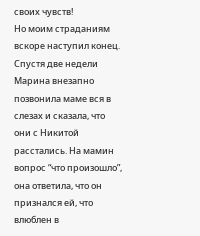своих чувств!
Но моим страданиям вскоре наступил конец.
Спустя две недели Марина внезапно позвонила маме вся в слезах и сказала, что они с Никитой расстались. На мамин вопрос “что произошло”, она ответила, что он признался ей, что влюблен в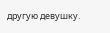другую девушку.